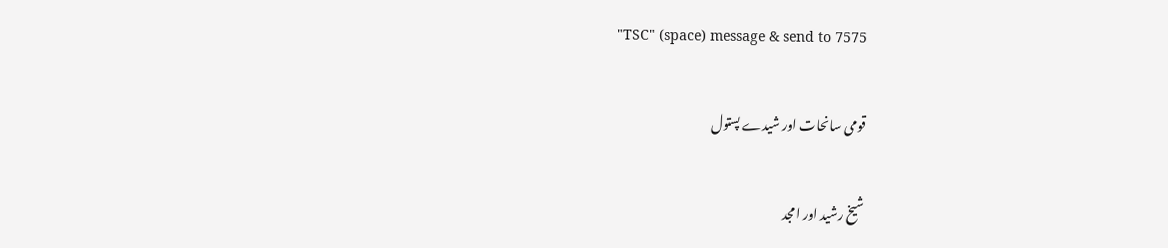"TSC" (space) message & send to 7575

قومی سانحات اور شیدے پستول

شیخ رشید اور امجد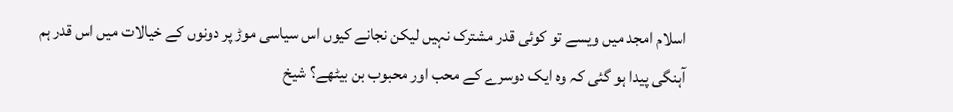اسلام امجد میں ویسے تو کوئی قدر مشترک نہیں لیکن نجانے کیوں اس سیاسی موڑ پر دونوں کے خیالات میں اس قدر ہم آہنگی پیدا ہو گئی کہ وہ ایک دوسرے کے محب اور محبوب بن بیٹھے؟ شیخ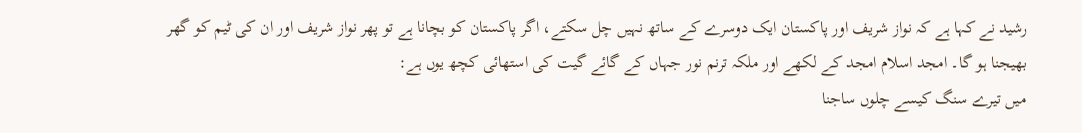رشید نے کہا ہے کہ نواز شریف اور پاکستان ایک دوسرے کے ساتھ نہیں چل سکتے، اگر پاکستان کو بچانا ہے تو پھر نواز شریف اور ان کی ٹیم کو گھر بھیجنا ہو گا۔ امجد اسلام امجد کے لکھے اور ملکہ ترنم نور جہاں کے گائے گیت کی استھائی کچھ یوں ہے:
میں تیرے سنگ کیسے چلوں ساجنا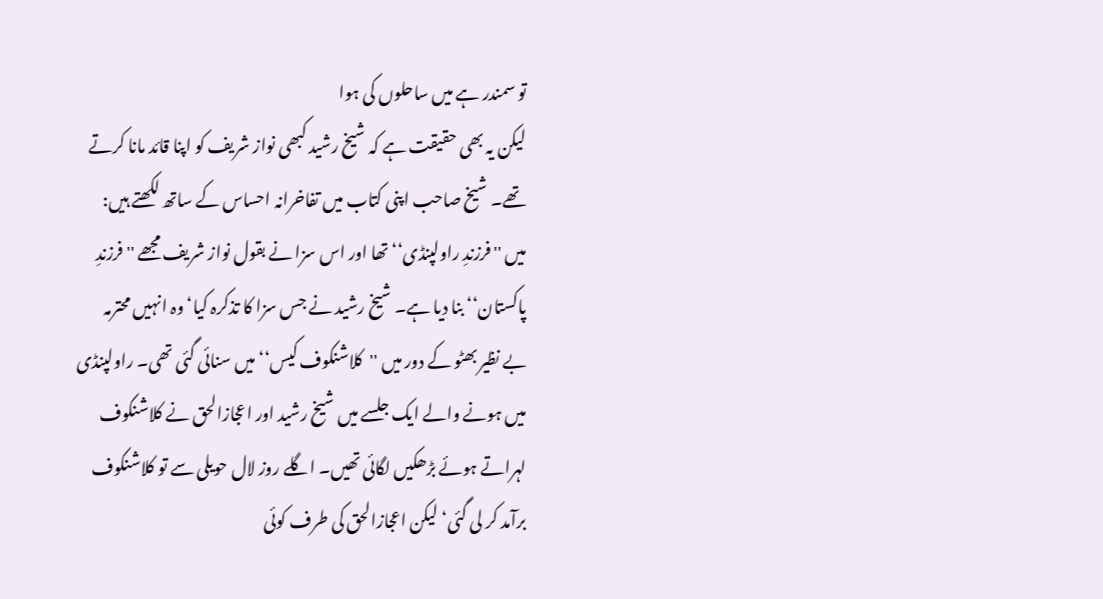تو سمندر ہے میں ساحلوں کی ہوا
لیکن یہ بھی حقیقت ہے کہ شیخ رشید کبھی نواز شریف کو اپنا قائد مانا کرتے تھے۔ شیخ صاحب اپنی کتاب میں تفاخرانہ احساس کے ساتھ لکھتے ہیں: میں ''فرزندِ راولپنڈی‘‘ تھا اور اس سزا نے بقول نواز شریف مجھے ''فرزندِ پاکستان‘‘ بنا دیا ہے۔ شیخ رشید نے جس سزا کا تذکرہ کیا‘ وہ انہیں محترمہ بے نظیر بھٹو کے دور میں ''کلاشنکوف کیس‘‘ میں سنائی گئی تھی۔ راولپنڈی میں ہونے والے ایک جلسے میں شیخ رشید اور اعجازالحق نے کلاشنکوف لہراتے ہوئے بڑھکیں لگائی تھیں۔ اگلے روز لال حویلی سے تو کلاشنکوف برآمد کر لی گئی‘ لیکن اعجازالحق کی طرف کوئی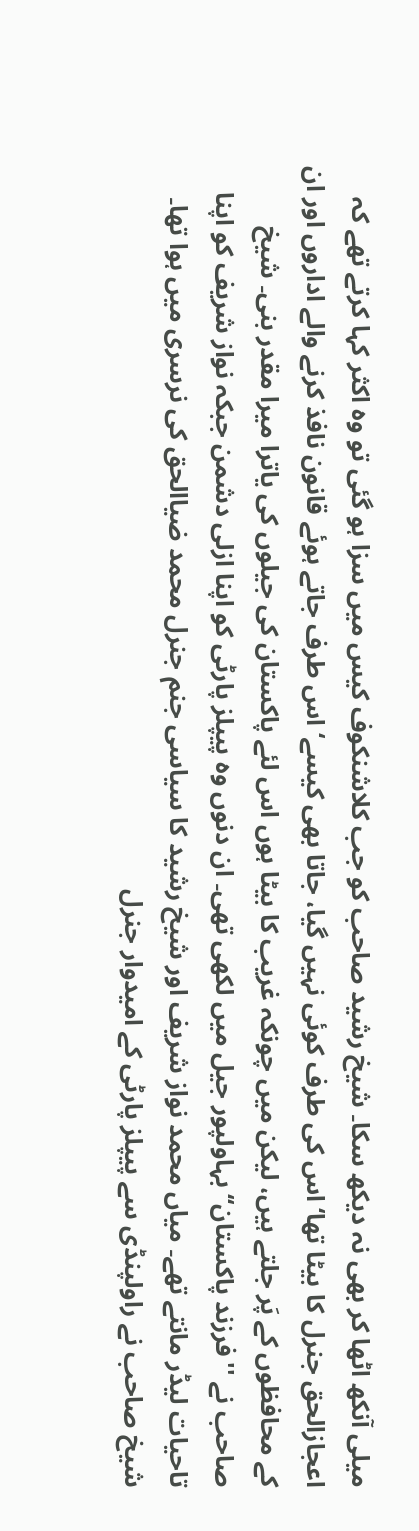میلی آنکھ اٹھا کر بھی نہ دیکھ سکا۔ شیخ رشید صاحب کو جب کلاشنکوف کیس میں سزا ہو گئی تو وہ اکثر کہا کرتے تھے کہ اعجازالحق جنرل کا بیٹا تھا‘ اس کی طرف کوئی نہیں گیا، جاتا بھی کیسے‘ اس طرف جاتے ہوئے قانون نافذ کرنے والے اداروں اور ان کے محافظوں کے پَر جلتے ہیں، لیکن میں چونکہ غریب کا بیٹا ہوں اس لئے پاکستان کی جیلوں کی یاترا میرا مقدر بنی۔ شیخ صاحب نے ''فرزند پاکستان‘‘ بہاولپور جیل میں لکھی تھی۔ ان دنوں وہ پیپلز پارٹی کو اپنا ازلی دشمن جبکہ نواز شریف کو اپنا تاحیات لیڈر مانتے تھے۔ میاں محمد نواز شریف اور شیخ رشید کا سیاسی جنم جنرل محمد ضیاالحق کی نرسری میں ہوا تھا۔ شیخ صاحب نے راولپنڈی سے پیپلز پارٹی کے امیدوار جنرل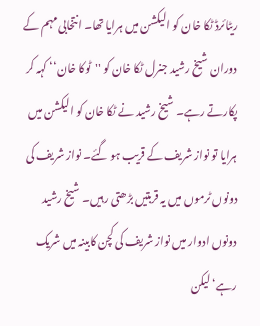ریٹائرڈ ٹکا خان کو الیکشن میں ہرایا تھا۔ انتخابی مہم کے دوران شیخ رشید جنرل ٹکا خان کو ''ٹوکا خان‘‘ کہہ کر پکارتے رہے۔ شیخ رشید نے ٹکا خان کو الیکشن میں ہرایا تو نواز شریف کے قریب ہو گئے۔ نواز شریف کی دونوں ٹرموں میں یہ قربتیں بڑھتی رہیں۔ شیخ رشید دونوں ادوار میں نواز شریف کی کچن کابینہ میں شریک رہے‘ لیکن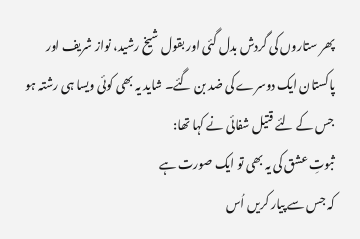پھر ستاروں کی گردش بدل گئی اور بقول شیخ رشید، نواز شریف اور پاکستان ایک دوسرے کی ضد بن گئے۔ شاید یہ بھی کوئی ویسا ہی رشتہ ہو جس کے لئے قتیل شفائی نے کہا تھا:
ثبوتِ عشق کی یہ بھی تو ایک صورت ہے
کہ جس سے پیار کریں اُس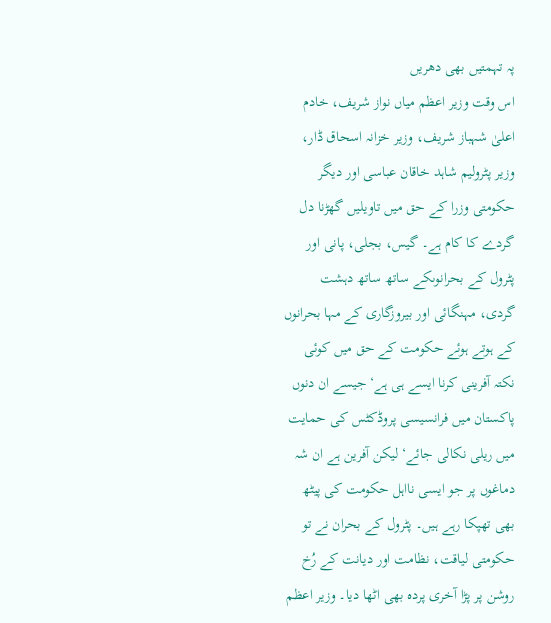پہ تہمتیں بھی دھریں
اس وقت وزیر اعظم میاں نواز شریف، خادم اعلیٰ شہباز شریف، وزیر خزانہ اسحاق ڈار، وزیر پٹرولیم شاہد خاقان عباسی اور دیگر حکومتی وزرا کے حق میں تاویلیں گھڑنا دل گردے کا کام ہے۔ گیس، بجلی، پانی اور پٹرول کے بحرانوںکے ساتھ ساتھ دہشت گردی، مہنگائی اور بیروزگاری کے مہا بحرانوں کے ہوتے ہوئے حکومت کے حق میں کوئی نکتہ آفرینی کرنا ایسے ہی ہے‘ جیسے ان دنوں پاکستان میں فرانسیسی پروڈکٹس کی حمایت میں ریلی نکالی جائے‘ لیکن آفرین ہے ان شہ دماغوں پر جو ایسی نااہل حکومت کی پیٹھ بھی تھپکا رہے ہیں۔ پٹرول کے بحران نے تو حکومتی لیاقت، نظامت اور دیانت کے رُخ روشن پر پڑا آخری پردہ بھی اٹھا دیا۔ وزیر اعظم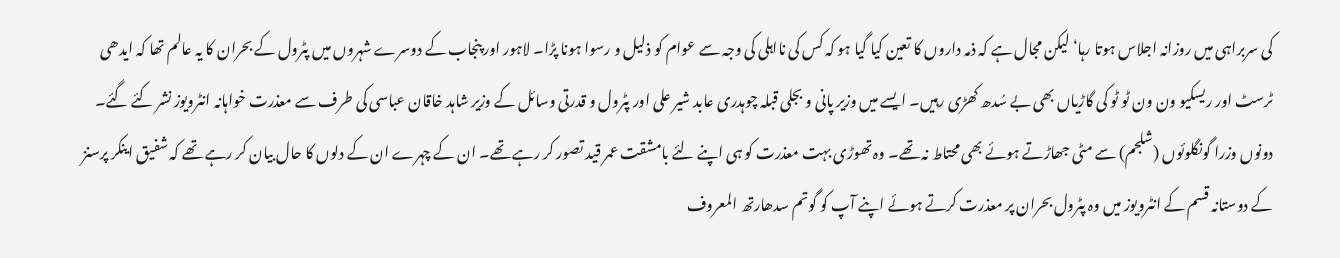کی سربراہی میں روزانہ اجلاس ہوتا رہا‘ لیکن مجال ہے کہ ذمہ داروں کا تعین کیا گیا ہو کہ کس کی نااہلی کی وجہ سے عوام کو ذلیل و رسوا ہونا پڑا۔ لاہور اور پنجاب کے دوسرے شہروں میں پٹرول کے بحران کا یہ عالم تھا کہ ایدھی ٹرسٹ اور ریسکیو ون ون ٹو ٹو کی گاڑیاں بھی بے سُدھ کھڑی رہیں۔ ایسے میں وزیر پانی و بجلی قبلہ چوہدری عابد شیر علی اور پٹرول و قدرتی وسائل کے وزیر شاہد خاقان عباسی کی طرف سے معذرت خواہانہ انٹرویوز نشر کئے گئے۔ دونوں وزرا گونگلوئوں (شلجم) سے مٹی جھاڑتے ہوئے بھی محتاط نہ تھے۔ وہ تھوڑی بہت معذرت کو ہی اپنے لئے بامشقت عمر قید تصور کر رہے تھے۔ ان کے چہرے ان کے دلوں کا حال بیان کر رہے تھے کہ شفیق اینکر پرسنز کے دوستانہ قسم کے انٹرویوز میں وہ پٹرول بحران پر معذرت کرتے ہوئے اپنے آپ کو گوتم سدھارتھ المعروف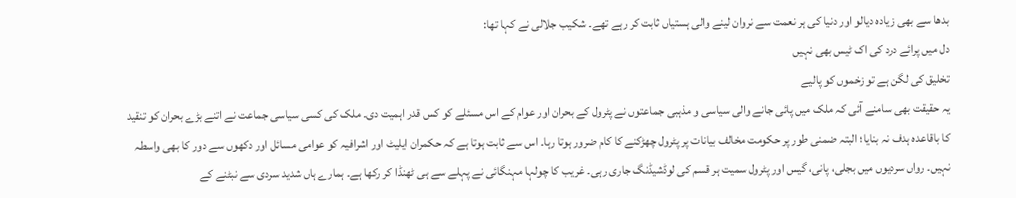بدھا سے بھی زیادہ دیالو اور دنیا کی ہر نعمت سے نروان لینے والی ہستیاں ثابت کر رہے تھے۔ شکیب جلالی نے کہا تھا:
دل میں پرائے درد کی اک ٹیس بھی نہیں
تخلیق کی لگن ہے تو زخموں کو پالیے
یہ حقیقت بھی سامنے آئی کہ ملک میں پائی جانے والی سیاسی و مذہبی جماعتوں نے پٹرول کے بحران اور عوام کے اس مسئلے کو کس قدر اہمیت دی۔ ملک کی کسی سیاسی جماعت نے اتنے بڑے بحران کو تنقید کا باقاعدہ ہدف نہ بنایا؛ البتہ ضمنی طور پر حکومت مخالف بیانات پر پٹرول چھڑکنے کا کام ضرور ہوتا رہا۔ اس سے ثابت ہوتا ہے کہ حکمران ایلیٹ اور اشرافیہ کو عوامی مسائل اور دکھوں سے دور کا بھی واسطہ نہیں۔ رواں سردیوں میں بجلی، پانی، گیس اور پٹرول سمیت ہر قسم کی لوڈشیڈنگ جاری رہی۔ غریب کا چولہا مہنگائی نے پہلے سے ہی ٹھنڈا کر رکھا ہے۔ ہمارے ہاں شدید سردی سے نبٹنے کے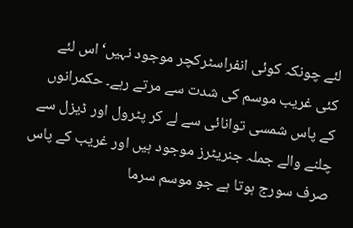لئے چونکہ کوئی انفراسٹرکچر موجود نہیں‘ اس لئے کئی غریب موسم کی شدت سے مرتے رہے۔ حکمرانوں کے پاس شمسی توانائی سے لے کر پٹرول اور ڈیزل سے چلنے والے جملہ جنریٹرز موجود ہیں اور غریب کے پاس صرف سورج ہوتا ہے جو موسم سرما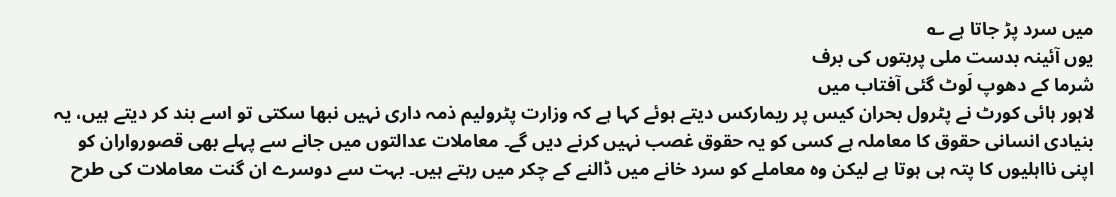میں سرد پڑ جاتا ہے ؎
یوں آئینہ بدست ملی پربتوں کی برف
شرما کے دھوپ لَوٹ گئی آفتاب میں
لاہور ہائی کورٹ نے پٹرول بحران کیس پر ریمارکس دیتے ہوئے کہا ہے کہ وزارت پٹرولیم ذمہ داری نہیں نبھا سکتی تو اسے بند کر دیتے ہیں، یہ بنیادی انسانی حقوق کا معاملہ ہے کسی کو یہ حقوق غصب نہیں کرنے دیں گے۔ معاملات عدالتوں میں جانے سے پہلے بھی قصورواران کو اپنی نااہلیوں کا پتہ ہی ہوتا ہے لیکن وہ معاملے کو سرد خانے میں ڈالنے کے چکر میں رہتے ہیں۔ بہت سے دوسرے ان گنت معاملات کی طرح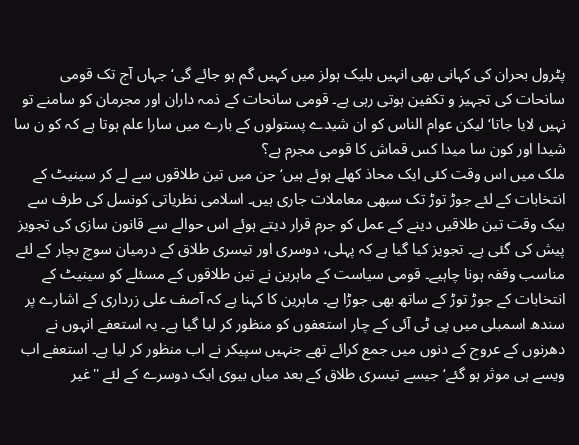پٹرول بحران کی کہانی بھی انہیں بلیک ہولز میں کہیں گم ہو جائے گی‘ جہاں آج تک قومی سانحات کی تجہیز و تکفین ہوتی رہی ہے۔ قومی سانحات کے ذمہ داران اور مجرمان کو سامنے تو نہیں لایا جاتا‘ لیکن عوام الناس کو ان شیدے پستولوں کے بارے میں سارا علم ہوتا ہے کہ کو ن سا شیدا اور کون سا میدا کس قماش کا قومی مجرم ہے؟
ملک میں اس وقت کئی ایک محاذ کھلے ہوئے ہیں‘ جن میں تین طلاقوں سے لے کر سینیٹ کے انتخابات کے لئے جوڑ توڑ تک سبھی معاملات جاری ہیں۔ اسلامی نظریاتی کونسل کی طرف سے بیک وقت تین طلاقیں دینے کے عمل کو جرم قرار دیتے ہوئے اس حوالے سے قانون سازی کی تجویز پیش کی گئی ہے۔ تجویز کیا گیا ہے کہ پہلی، دوسری اور تیسری طلاق کے درمیان سوچ بچار کے لئے مناسب وقفہ ہونا چاہیے۔ قومی سیاست کے ماہرین نے تین طلاقوں کے مسئلے کو سینیٹ کے انتخابات کے جوڑ توڑ کے ساتھ بھی جوڑا ہے۔ ماہرین کا کہنا ہے کہ آصف علی زرداری کے اشارے پر سندھ اسمبلی میں پی ٹی آئی کے چار استعفوں کو منظور کر لیا گیا ہے۔ یہ استعفے انہوں نے دھرنوں کے عروج کے دنوں میں جمع کرائے تھے جنہیں سپیکر نے اب منظور کر لیا ہے۔ استعفے اب ویسے ہی موثر ہو گئے‘ جیسے تیسری طلاق کے بعد میاں بیوی ایک دوسرے کے لئے ''غیر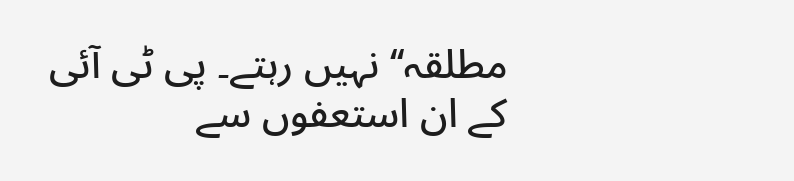مطلقہ‘‘ نہیں رہتے۔ پی ٹی آئی کے ان استعفوں سے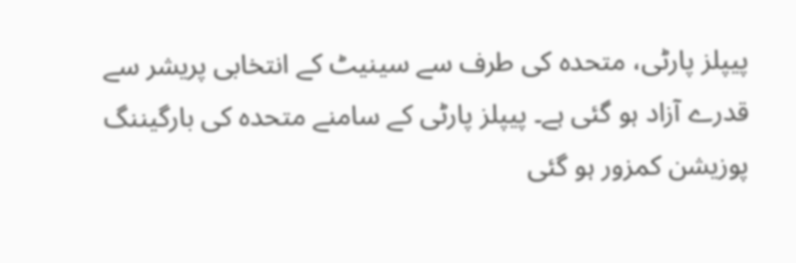پیپلز پارٹی، متحدہ کی طرف سے سینیٹ کے انتخابی پریشر سے قدرے آزاد ہو گئی ہے۔ پیپلز پارٹی کے سامنے متحدہ کی بارگیننگ پوزیشن کمزور ہو گئی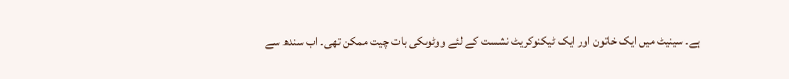ہے۔ سینیٹ میں ایک خاتون اور ایک ٹیکنوکریٹ نشست کے لئے ووٹوںکی بات چیت ممکن تھی۔ اب سندھ سے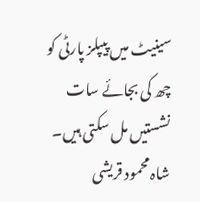سینیٹ میں پیپلز پارٹی کو چھ کی بجائے سات نشستیں مل سکتی ہیں۔ شاہ محمود قریشی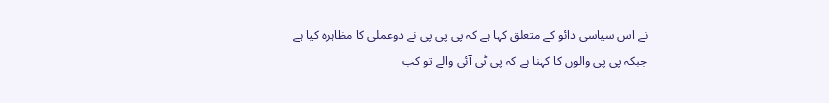نے اس سیاسی دائو کے متعلق کہا ہے کہ پی پی پی نے دوعملی کا مظاہرہ کیا ہے جبکہ پی پی والوں کا کہنا ہے کہ پی ٹی آئی والے تو کب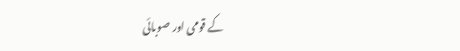کے قومی اور صوبائی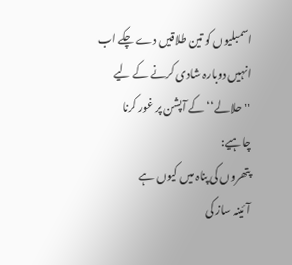اسمبلیوں کو تین طلاقیں دے چکے اب انہیں دوبارہ شادی کرنے کے لیے ''حلالے‘‘ کے آپشن پر غور کرنا چاہیے:
پتھروں کی پناہ میں کیوں ہے
آئینہ ساز کی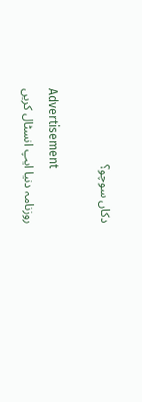دکاں سوچو؟

Advertisement
روزنامہ دنیا ایپ انسٹال کریں